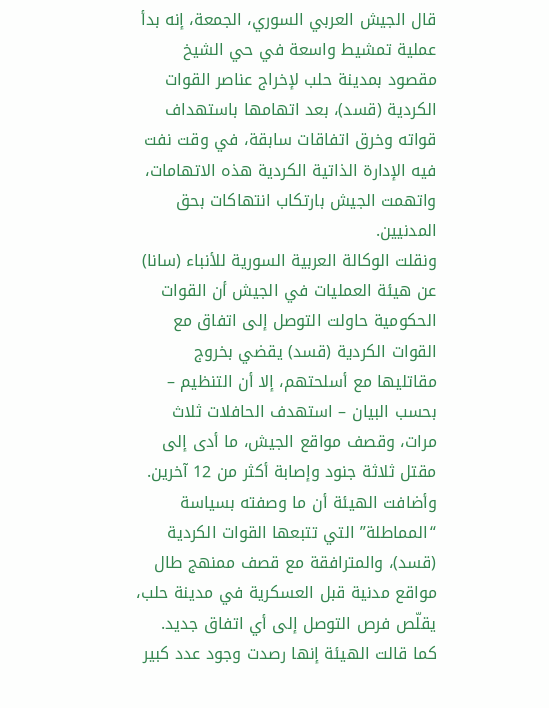قال الجيش العربي السوري، الجمعة، إنه بدأ عملية تمشيط واسعة في حي الشيخ مقصود بمدينة حلب لإخراج عناصر القوات الكردية (قسد)، بعد اتهامها باستهداف قواته وخرق اتفاقات سابقة، في وقت نفت فيه الإدارة الذاتية الكردية هذه الاتهامات، واتهمت الجيش بارتكاب انتهاكات بحق المدنيين.
ونقلت الوكالة العربية السورية للأنباء (سانا) عن هيئة العمليات في الجيش أن القوات الحكومية حاولت التوصل إلى اتفاق مع القوات الكردية (قسد) يقضي بخروج مقاتليها مع أسلحتهم، إلا أن التنظيم – بحسب البيان – استهدف الحافلات ثلاث مرات، وقصف مواقع الجيش، ما أدى إلى مقتل ثلاثة جنود وإصابة أكثر من 12 آخرين.
وأضافت الهيئة أن ما وصفته بسياسة “المماطلة” التي تتبعها القوات الكردية (قسد)، والمترافقة مع قصف ممنهج طال مواقع مدنية قبل العسكرية في مدينة حلب، يقلّص فرص التوصل إلى أي اتفاق جديد.
كما قالت الهيئة إنها رصدت وجود عدد كبير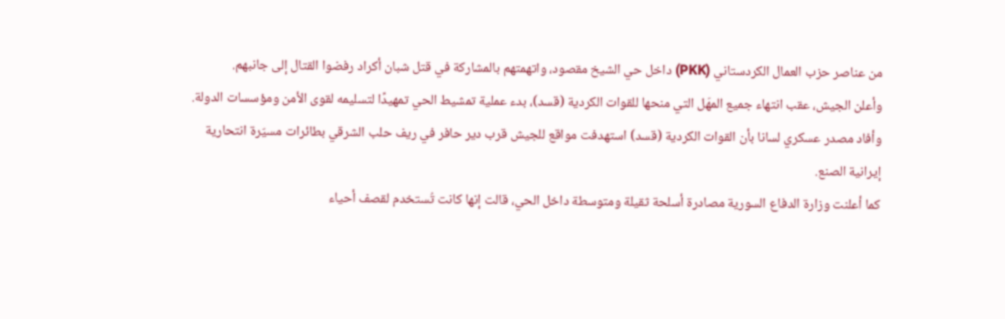من عناصر حزب العمال الكردستاني (PKK) داخل حي الشيخ مقصود، واتهمتهم بالمشاركة في قتل شبان أكراد رفضوا القتال إلى جانبهم.
وأعلن الجيش، عقب انتهاء جميع المهَل التي منحها للقوات الكردية (قسد)، بدء عملية تمشيط الحي تمهيدًا لتسليمه لقوى الأمن ومؤسسات الدولة. وأفاد مصدر عسكري لسانا بأن القوات الكردية (قسد) استهدفت مواقع للجيش قرب دير حافر في ريف حلب الشرقي بطائرات مسيّرة انتحارية إيرانية الصنع.
كما أعلنت وزارة الدفاع السورية مصادرة أسلحة ثقيلة ومتوسطة داخل الحي، قالت إنها كانت تُستخدم لقصف أحياء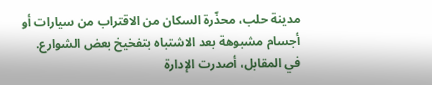مدينة حلب، محذّرة السكان من الاقتراب من سيارات أو أجسام مشبوهة بعد الاشتباه بتفخيخ بعض الشوارع.
في المقابل، أصدرت الإدارة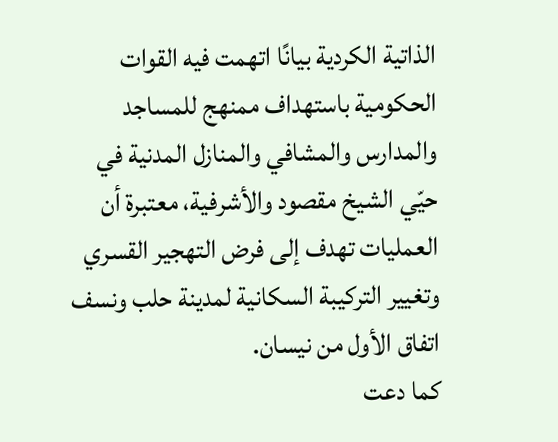الذاتية الكردية بيانًا اتهمت فيه القوات الحكومية باستهداف ممنهج للمساجد والمدارس والمشافي والمنازل المدنية في حيّي الشيخ مقصود والأشرفية، معتبرة أن العمليات تهدف إلى فرض التهجير القسري وتغيير التركيبة السكانية لمدينة حلب ونسف اتفاق الأول من نيسان.
كما دعت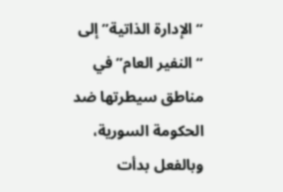“الإدارة الذاتية” إلى “النفير العام” في مناطق سيطرتها ضد الحكومة السورية، وبالفعل بدأت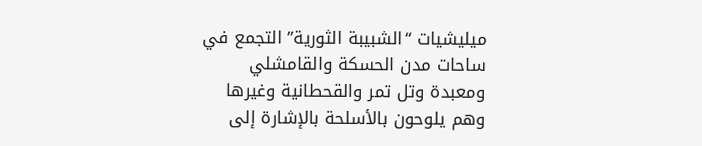ميليشيات “الشبيبة الثورية” التجمع في ساحات مدن الحسكة والقامشلي ومعبدة وتل تمر والقحطانية وغيرها وهم يلوحون بالأسلحة بالإشارة إلى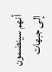أنهم سينضمون إلى جبهات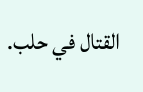القتال في حلب.